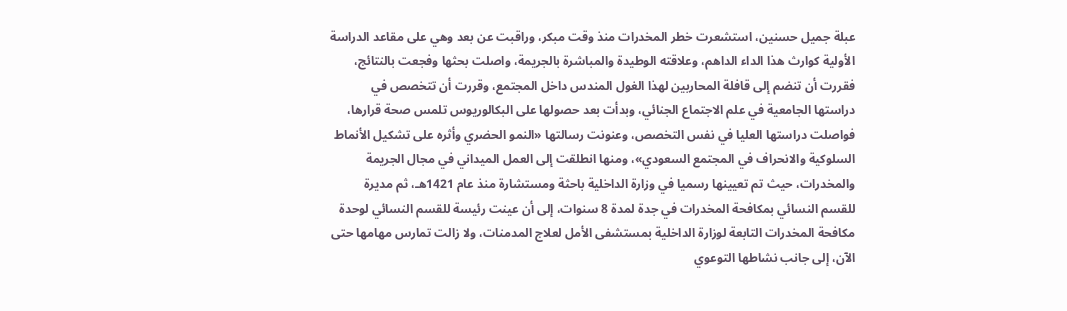عبلة جميل حسنين، استشعرت خطر المخدرات منذ وقت مبكر، وراقبت عن بعد وهي على مقاعد الدراسة الأولية كوارث هذا الداء الداهم، وعلاقته الوطيدة والمباشرة بالجريمة، واصلت بحثها وفجعت بالنتائج، فقررت أن تنضم إلى قافلة المحاربين لهذا الغول المندس داخل المجتمع، وقررت أن تتخصص في دراستها الجامعية في علم الاجتماع الجنائي، وبدأت بعد حصولها على البكالوريوس تلمس صحة قرارها، فواصلت دراستها العليا في نفس التخصص، وعنونت رسالتها «النمو الحضري وأثره على تشكيل الأنماط السلوكية والانحراف في المجتمع السعودي»، ومنها انطلقت إلى العمل الميداني في مجال الجريمة والمخدرات، حيث تم تعيينها رسميا في وزارة الداخلية باحثة ومستشارة منذ عام 1421هـ، ثم مديرة للقسم النسائي بمكافحة المخدرات في جدة لمدة 8 سنوات، إلى أن عينت رئيسة للقسم النسائي لوحدة مكافحة المخدرات التابعة لوزارة الداخلية بمستشفى الأمل لعلاج المدمنات، ولا زالت تمارس مهامها حتى الآن، إلى جانب نشاطها التوعوي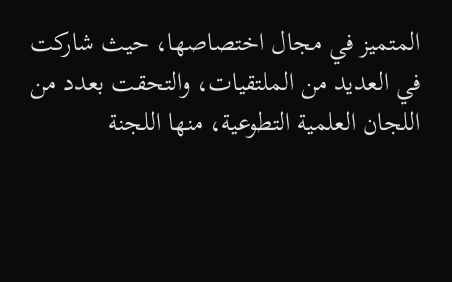المتميز في مجال اختصاصها، حيث شاركت في العديد من الملتقيات، والتحقت بعدد من اللجان العلمية التطوعية، منها اللجنة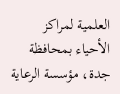العلمية لمراكز الأحياء بمحافظة جدة، مؤسسة الرعاية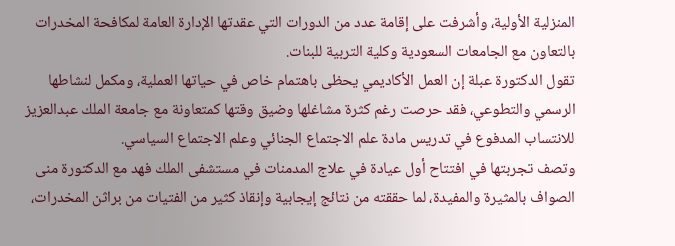المنزلية الأولية، وأشرفت على إقامة عدد من الدورات التي عقدتها الإدارة العامة لمكافحة المخدرات بالتعاون مع الجامعات السعودية وكلية التربية للبنات.
تقول الدكتورة عبلة إن العمل الأكاديمي يحظى باهتمام خاص في حياتها العملية، ومكمل لنشاطها الرسمي والتطوعي، فقد حرصت رغم كثرة مشاغلها وضيق وقتها كمتعاونة مع جامعة الملك عبدالعزيز للانتساب المدفوع في تدريس مادة علم الاجتماع الجنائي وعلم الاجتماع السياسي.
وتصف تجربتها في افتتاح أول عيادة في علاج المدمنات في مستشفى الملك فهد مع الدكتورة منى الصواف بالمثيرة والمفيدة، لما حققته من نتائج إيجابية وإنقاذ كثير من الفتيات من براثن المخدرات،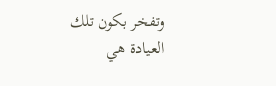وتفخر بكون تلك العيادة هي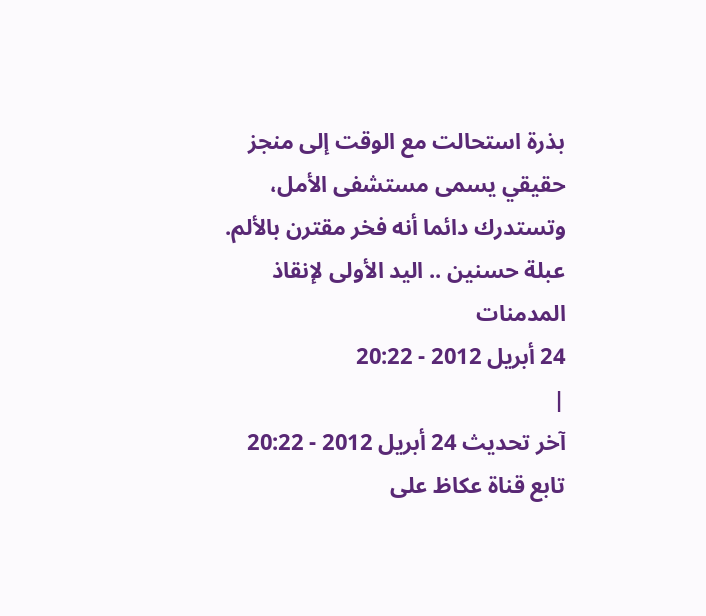بذرة استحالت مع الوقت إلى منجز حقيقي يسمى مستشفى الأمل، وتستدرك دائما أنه فخر مقترن بالألم.
عبلة حسنين .. اليد الأولى لإنقاذ المدمنات
24 أبريل 2012 - 20:22
|
آخر تحديث 24 أبريل 2012 - 20:22
تابع قناة عكاظ على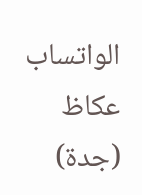الواتساب
عكاظ (جدة)